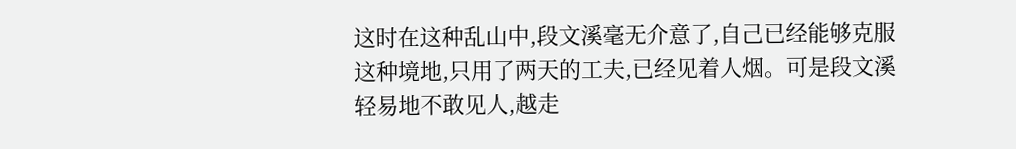这时在这种乱山中,段文溪毫无介意了,自己已经能够克服这种境地,只用了两天的工夫,已经见着人烟。可是段文溪轻易地不敢见人,越走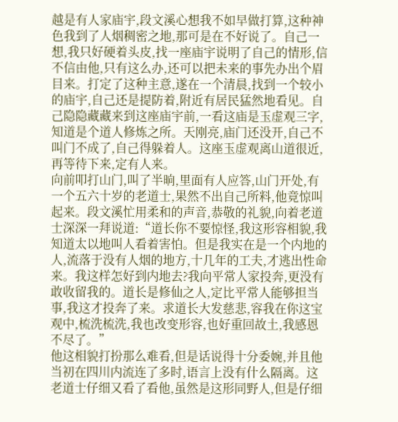越是有人家庙宇,段文溪心想我不如早做打算,这种神色我到了人烟稠密之地,那可是在不好说了。自己一想,我只好硬着头皮,找一座庙宇说明了自己的情形,信不信由他,只有这么办,还可以把未来的事先办出个眉目来。打定了这种主意,遂在一个清晨,找到一个较小的庙宇,自己还是提防着,附近有居民猛然地看见。自己隐隐藏藏来到这座庙宇前,一看这庙是玉虚观三字,知道是个道人修炼之所。天刚亮,庙门还没开,自己不叫门不成了,自己得躲着人。这座玉虚观离山道很近,再等待下来,定有人来。
向前叩打山门,叫了半晌,里面有人应答,山门开处,有一个五六十岁的老道士,果然不出自己所料,他竟惊叫起来。段文溪忙用柔和的声音,恭敬的礼貌,向着老道士深深一拜说道:“道长你不要惊怪,我这形容相貌,我知道太以地叫人看着害怕。但是我实在是一个内地的人,流落于没有人烟的地方,十几年的工夫,才逃出性命来。我这样怎好到内地去?我向平常人家投奔,更没有敢收留我的。道长是修仙之人,定比平常人能够担当事,我这才投奔了来。求道长大发慈悲,容我在你这宝观中,梳洗梳洗,我也改变形容,也好重回故土,我感恩不尽了。”
他这相貌打扮那么难看,但是话说得十分委婉,并且他当初在四川内流连了多时,语言上没有什么隔离。这老道士仔细又看了看他,虽然是这形同野人,但是仔细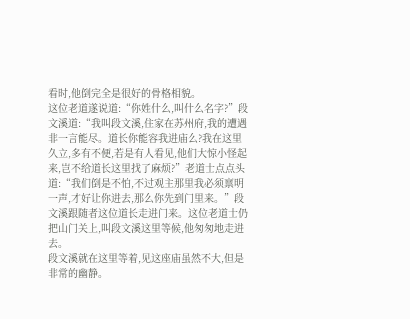看时,他倒完全是很好的骨格相貌。
这位老道遂说道:“你姓什么,叫什么名字?”段文溪道:“我叫段文溪,住家在苏州府,我的遭遇非一言能尽。道长你能容我进庙么?我在这里久立,多有不便,若是有人看见,他们大惊小怪起来,岂不给道长这里找了麻烦?”老道士点点头道:“我们倒是不怕,不过观主那里我必须禀明一声,才好让你进去,那么你先到门里来。”段文溪跟随者这位道长走进门来。这位老道士仍把山门关上,叫段文溪这里等候,他匆匆地走进去。
段文溪就在这里等着,见这座庙虽然不大,但是非常的幽静。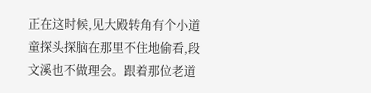正在这时候,见大殿转角有个小道童探头探脑在那里不住地偷看,段文溪也不做理会。跟着那位老道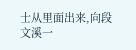士从里面出来,向段文溪一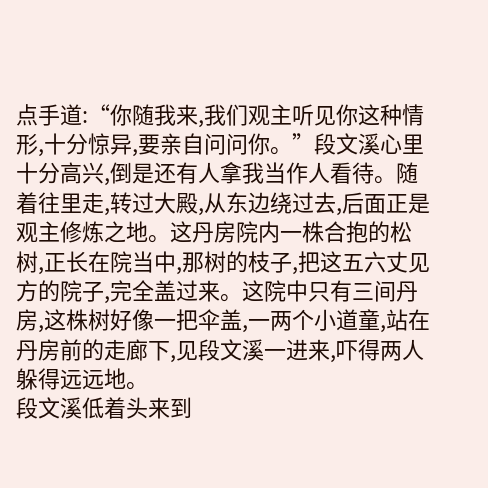点手道:“你随我来,我们观主听见你这种情形,十分惊异,要亲自问问你。”段文溪心里十分高兴,倒是还有人拿我当作人看待。随着往里走,转过大殿,从东边绕过去,后面正是观主修炼之地。这丹房院内一株合抱的松树,正长在院当中,那树的枝子,把这五六丈见方的院子,完全盖过来。这院中只有三间丹房,这株树好像一把伞盖,一两个小道童,站在丹房前的走廊下,见段文溪一进来,吓得两人躲得远远地。
段文溪低着头来到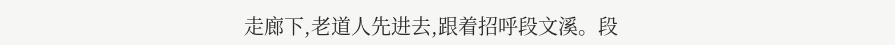走廊下,老道人先进去,跟着招呼段文溪。段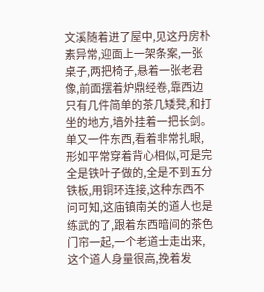文溪随着进了屋中,见这丹房朴素异常,迎面上一架条案,一张桌子,两把椅子,悬着一张老君像,前面摆着炉鼎经卷,靠西边只有几件简单的茶几矮凳,和打坐的地方,墙外挂着一把长剑。单又一件东西,看着非常扎眼,形如平常穿着背心相似,可是完全是铁叶子做的,全是不到五分铁板,用铜环连接,这种东西不问可知,这庙镇南关的道人也是练武的了,跟着东西暗间的茶色门帘一起,一个老道士走出来,这个道人身量很高,挽着发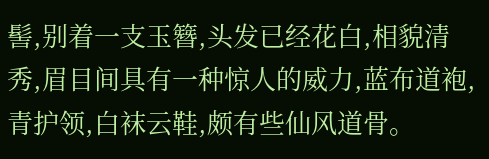髻,别着一支玉簪,头发已经花白,相貌清秀,眉目间具有一种惊人的威力,蓝布道袍,青护领,白袜云鞋,颇有些仙风道骨。